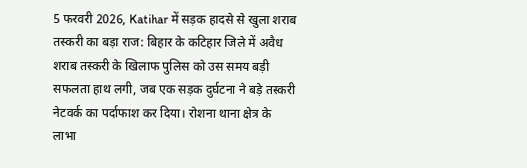5 फरवरी 2026, Katihar में सड़क हादसे से खुला शराब तस्करी का बड़ा राज: बिहार के कटिहार जिले में अवैध शराब तस्करी के खिलाफ पुलिस को उस समय बड़ी सफलता हाथ लगी, जब एक सड़क दुर्घटना ने बड़े तस्करी नेटवर्क का पर्दाफाश कर दिया। रोशना थाना क्षेत्र के लाभा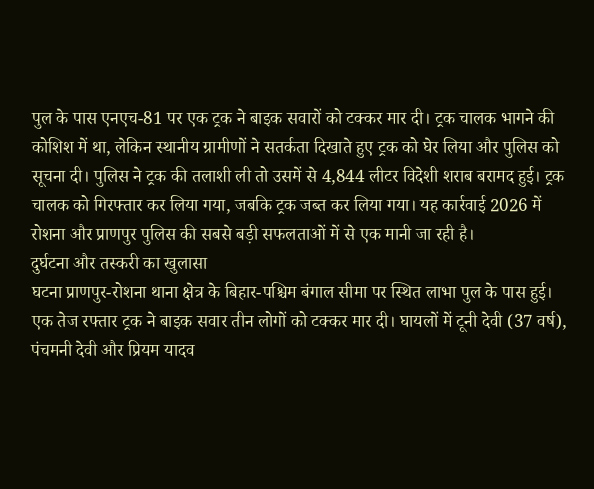पुल के पास एनएच-81 पर एक ट्रक ने बाइक सवारों को टक्कर मार दी। ट्रक चालक भागने की कोशिश में था, लेकिन स्थानीय ग्रामीणों ने सतर्कता दिखाते हुए ट्रक को घेर लिया और पुलिस को सूचना दी। पुलिस ने ट्रक की तलाशी ली तो उसमें से 4,844 लीटर विदेशी शराब बरामद हुई। ट्रक चालक को गिरफ्तार कर लिया गया, जबकि ट्रक जब्त कर लिया गया। यह कार्रवाई 2026 में रोशना और प्राणपुर पुलिस की सबसे बड़ी सफलताओं में से एक मानी जा रही है।
दुर्घटना और तस्करी का खुलासा
घटना प्राणपुर-रोशना थाना क्षेत्र के बिहार-पश्चिम बंगाल सीमा पर स्थित लाभा पुल के पास हुई। एक तेज रफ्तार ट्रक ने बाइक सवार तीन लोगों को टक्कर मार दी। घायलों में टूनी देवी (37 वर्ष), पंचमनी देवी और प्रियम यादव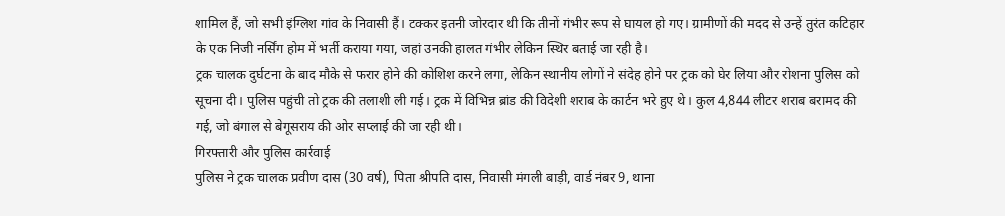शामिल हैं, जो सभी इंग्लिश गांव के निवासी हैं। टक्कर इतनी जोरदार थी कि तीनों गंभीर रूप से घायल हो गए। ग्रामीणों की मदद से उन्हें तुरंत कटिहार के एक निजी नर्सिंग होम में भर्ती कराया गया, जहां उनकी हालत गंभीर लेकिन स्थिर बताई जा रही है।
ट्रक चालक दुर्घटना के बाद मौके से फरार होने की कोशिश करने लगा, लेकिन स्थानीय लोगों ने संदेह होने पर ट्रक को घेर लिया और रोशना पुलिस को सूचना दी। पुलिस पहुंची तो ट्रक की तलाशी ली गई। ट्रक में विभिन्न ब्रांड की विदेशी शराब के कार्टन भरे हुए थे। कुल 4,844 लीटर शराब बरामद की गई, जो बंगाल से बेगूसराय की ओर सप्लाई की जा रही थी।
गिरफ्तारी और पुलिस कार्रवाई
पुलिस ने ट्रक चालक प्रवीण दास (30 वर्ष), पिता श्रीपति दास, निवासी मंगली बाड़ी, वार्ड नंबर 9, थाना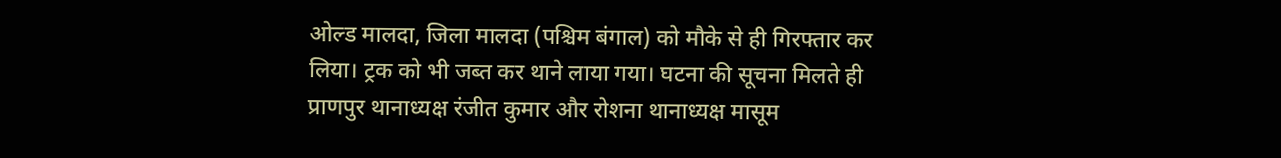ओल्ड मालदा, जिला मालदा (पश्चिम बंगाल) को मौके से ही गिरफ्तार कर लिया। ट्रक को भी जब्त कर थाने लाया गया। घटना की सूचना मिलते ही प्राणपुर थानाध्यक्ष रंजीत कुमार और रोशना थानाध्यक्ष मासूम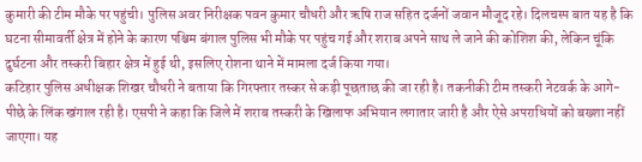कुमारी की टीम मौके पर पहुंची। पुलिस अवर निरीक्षक पवन कुमार चौधरी और ऋषि राज सहित दर्जनों जवान मौजूद रहे। दिलचस्प बात यह है कि घटना सीमावर्ती क्षेत्र में होने के कारण पश्चिम बंगाल पुलिस भी मौके पर पहुंच गई और शराब अपने साथ ले जाने की कोशिश की, लेकिन चूंकि दुर्घटना और तस्करी बिहार क्षेत्र में हुई थी, इसलिए रोशना थाने में मामला दर्ज किया गया।
कटिहार पुलिस अधीक्षक शिखर चौधरी ने बताया कि गिरफ्तार तस्कर से कड़ी पूछताछ की जा रही है। तकनीकी टीम तस्करी नेटवर्क के आगे-पीछे के लिंक खंगाल रही है। एसपी ने कहा कि जिले में शराब तस्करी के खिलाफ अभियान लगातार जारी है और ऐसे अपराधियों को बख्शा नहीं जाएगा। यह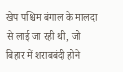खेप पश्चिम बंगाल के मालदा से लाई जा रही थी, जो बिहार में शराबबंदी होने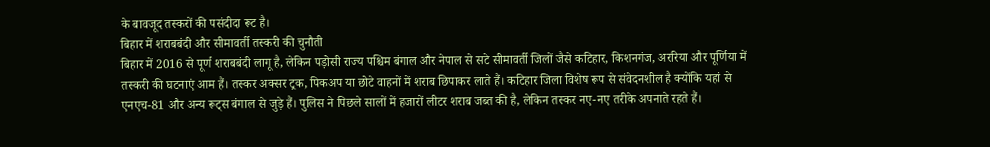के बावजूद तस्करों की पसंदीदा रूट है।
बिहार में शराबबंदी और सीमावर्ती तस्करी की चुनौती
बिहार में 2016 से पूर्ण शराबबंदी लागू है, लेकिन पड़ोसी राज्य पश्चिम बंगाल और नेपाल से सटे सीमावर्ती जिलों जैसे कटिहार, किशनगंज, अररिया और पूर्णिया में तस्करी की घटनाएं आम हैं। तस्कर अक्सर ट्रक, पिकअप या छोटे वाहनों में शराब छिपाकर लाते हैं। कटिहार जिला विशेष रूप से संवेदनशील है क्योंकि यहां से एनएच-81 और अन्य रूट्स बंगाल से जुड़े हैं। पुलिस ने पिछले सालों में हजारों लीटर शराब जब्त की है, लेकिन तस्कर नए-नए तरीके अपनाते रहते हैं।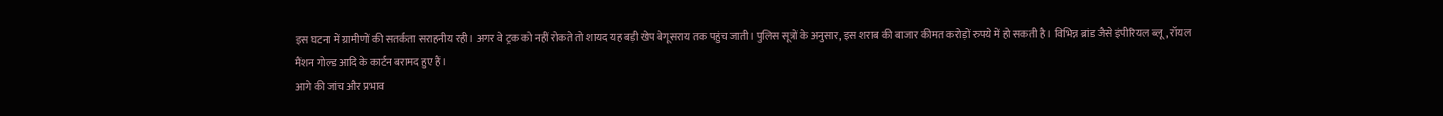इस घटना में ग्रामीणों की सतर्कता सराहनीय रही। अगर वे ट्रक को नहीं रोकते तो शायद यह बड़ी खेप बेगूसराय तक पहुंच जाती। पुलिस सूत्रों के अनुसार, इस शराब की बाजार कीमत करोड़ों रुपये में हो सकती है। विभिन्न ब्रांड जैसे इंपीरियल ब्लू, रॉयल मैंशन गोल्ड आदि के कार्टन बरामद हुए हैं।
आगे की जांच और प्रभाव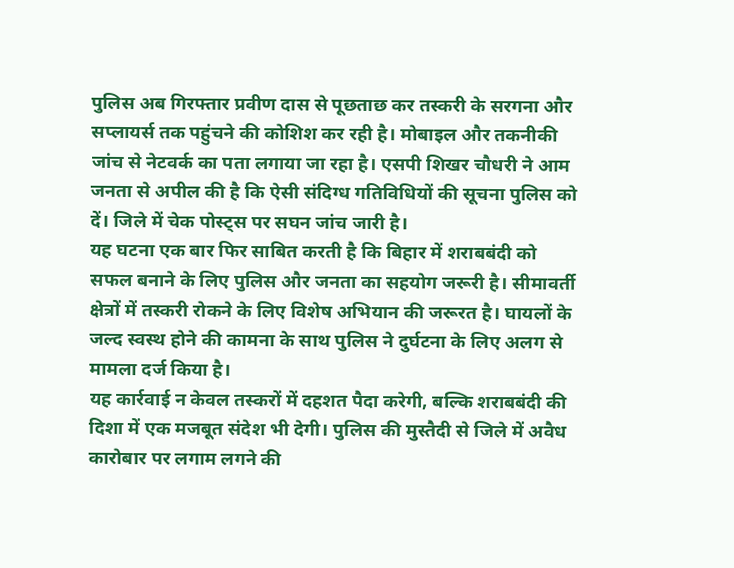पुलिस अब गिरफ्तार प्रवीण दास से पूछताछ कर तस्करी के सरगना और सप्लायर्स तक पहुंचने की कोशिश कर रही है। मोबाइल और तकनीकी जांच से नेटवर्क का पता लगाया जा रहा है। एसपी शिखर चौधरी ने आम जनता से अपील की है कि ऐसी संदिग्ध गतिविधियों की सूचना पुलिस को दें। जिले में चेक पोस्ट्स पर सघन जांच जारी है।
यह घटना एक बार फिर साबित करती है कि बिहार में शराबबंदी को सफल बनाने के लिए पुलिस और जनता का सहयोग जरूरी है। सीमावर्ती क्षेत्रों में तस्करी रोकने के लिए विशेष अभियान की जरूरत है। घायलों के जल्द स्वस्थ होने की कामना के साथ पुलिस ने दुर्घटना के लिए अलग से मामला दर्ज किया है।
यह कार्रवाई न केवल तस्करों में दहशत पैदा करेगी, बल्कि शराबबंदी की दिशा में एक मजबूत संदेश भी देगी। पुलिस की मुस्तैदी से जिले में अवैध कारोबार पर लगाम लगने की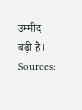उम्मीद बढ़ी है।
Sources: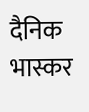दैनिक भास्कर